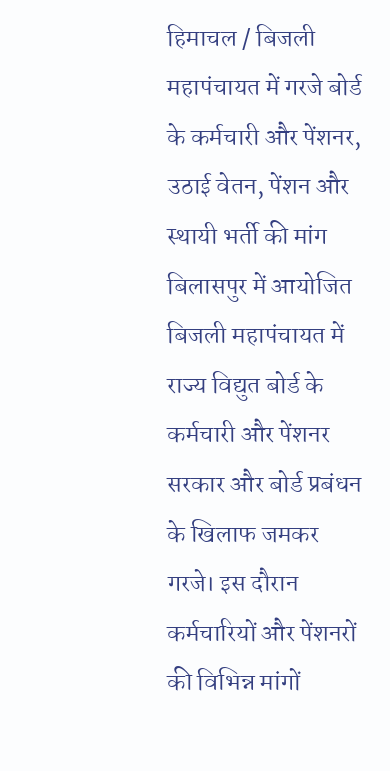हिमाचल / बिजली महापंचायत में गरजे बोर्ड के कर्मचारी और पेंशनर, उठाई वेतन, पेंशन और स्थायी भर्ती की मांग
बिलासपुर में आयोजित बिजली महापंचायत में राज्य विद्युत बोर्ड के कर्मचारी और पेंशनर सरकार और बोर्ड प्रबंधन के खिलाफ जमकर गरजे। इस दौरान कर्मचारियों और पेंशनरों की विभिन्न मांगों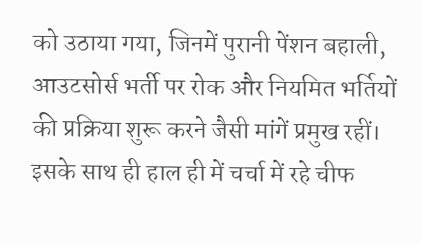को उठाया गया, जिनमें पुरानी पेंशन बहाली, आउटसोर्स भर्ती पर रोक और नियमित भर्तियों की प्रक्रिया शुरू करने जैसी मांगें प्रमुख रहीं। इसके साथ ही हाल ही में चर्चा में रहे चीफ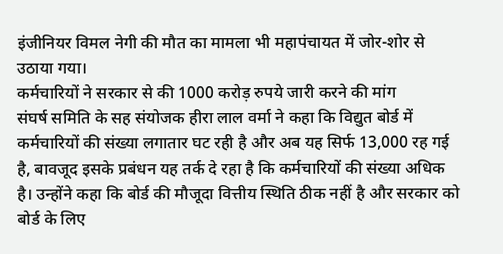इंजीनियर विमल नेगी की मौत का मामला भी महापंचायत में जोर-शोर से उठाया गया।
कर्मचारियों ने सरकार से की 1000 करोड़ रुपये जारी करने की मांग
संघर्ष समिति के सह संयोजक हीरा लाल वर्मा ने कहा कि विद्युत बोर्ड में कर्मचारियों की संख्या लगातार घट रही है और अब यह सिर्फ 13,000 रह गई है, बावजूद इसके प्रबंधन यह तर्क दे रहा है कि कर्मचारियों की संख्या अधिक है। उन्होंने कहा कि बोर्ड की मौजूदा वित्तीय स्थिति ठीक नहीं है और सरकार को बोर्ड के लिए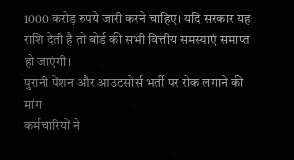1000 करोड़ रुपये जारी करने चाहिए। यदि सरकार यह राशि देती है तो बोर्ड की सभी वित्तीय समस्याएं समाप्त हो जाएंगी।
पुरानी पेंशन और आउटसोर्स भर्ती पर रोक लगाने की मांग
कर्मचारियों ने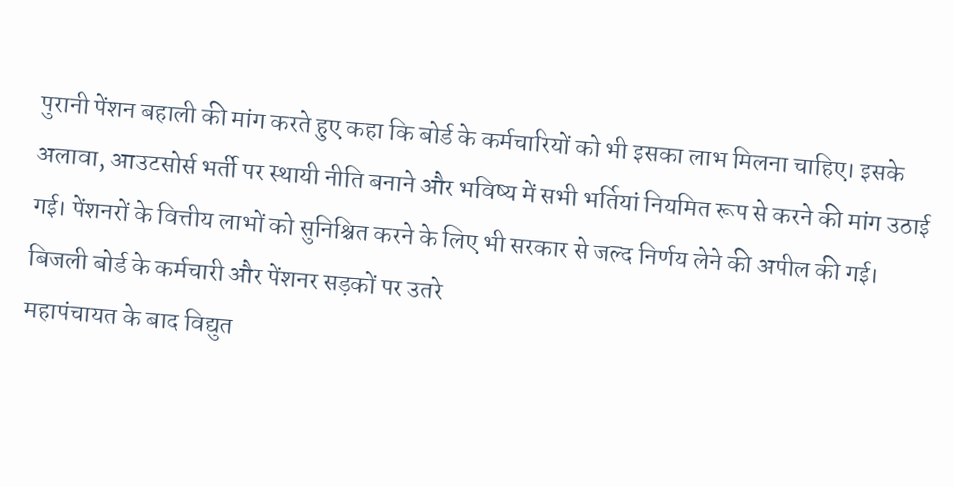पुरानी पेंशन बहाली की मांग करते हुए कहा कि बोर्ड के कर्मचारियों को भी इसका लाभ मिलना चाहिए। इसके अलावा, आउटसोर्स भर्ती पर स्थायी नीति बनाने और भविष्य में सभी भर्तियां नियमित रूप से करने की मांग उठाई गई। पेंशनरों के वित्तीय लाभों को सुनिश्चित करने के लिए भी सरकार से जल्द निर्णय लेने की अपील की गई।
बिजली बोर्ड के कर्मचारी और पेंशनर सड़कों पर उतरे
महापंचायत के बाद विद्युत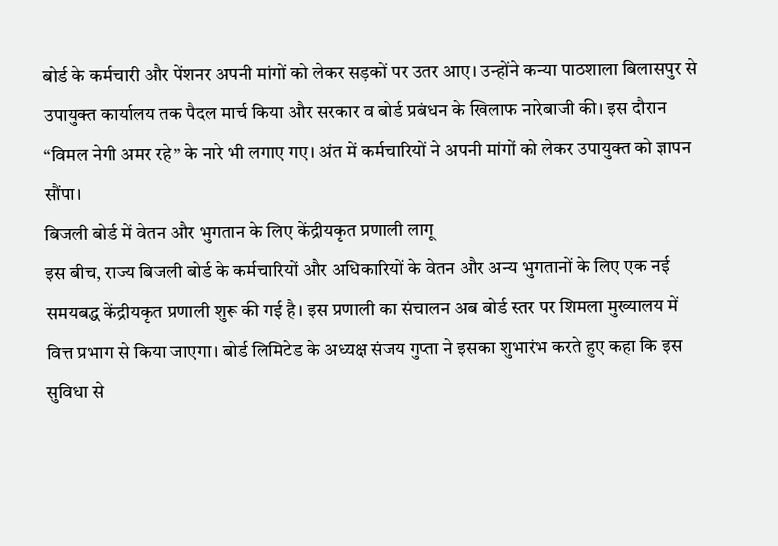बोर्ड के कर्मचारी और पेंशनर अपनी मांगों को लेकर सड़कों पर उतर आए। उन्होंने कन्या पाठशाला बिलासपुर से उपायुक्त कार्यालय तक पैदल मार्च किया और सरकार व बोर्ड प्रबंधन के खिलाफ नारेबाजी की। इस दौरान “विमल नेगी अमर रहे” के नारे भी लगाए गए। अंत में कर्मचारियों ने अपनी मांगों को लेकर उपायुक्त को ज्ञापन सौंपा।
बिजली बोर्ड में वेतन और भुगतान के लिए केंद्रीयकृत प्रणाली लागू
इस बीच, राज्य बिजली बोर्ड के कर्मचारियों और अधिकारियों के वेतन और अन्य भुगतानों के लिए एक नई समयबद्ध केंद्रीयकृत प्रणाली शुरू की गई है। इस प्रणाली का संचालन अब बोर्ड स्तर पर शिमला मुख्यालय में वित्त प्रभाग से किया जाएगा। बोर्ड लिमिटेड के अध्यक्ष संजय गुप्ता ने इसका शुभारंभ करते हुए कहा कि इस सुविधा से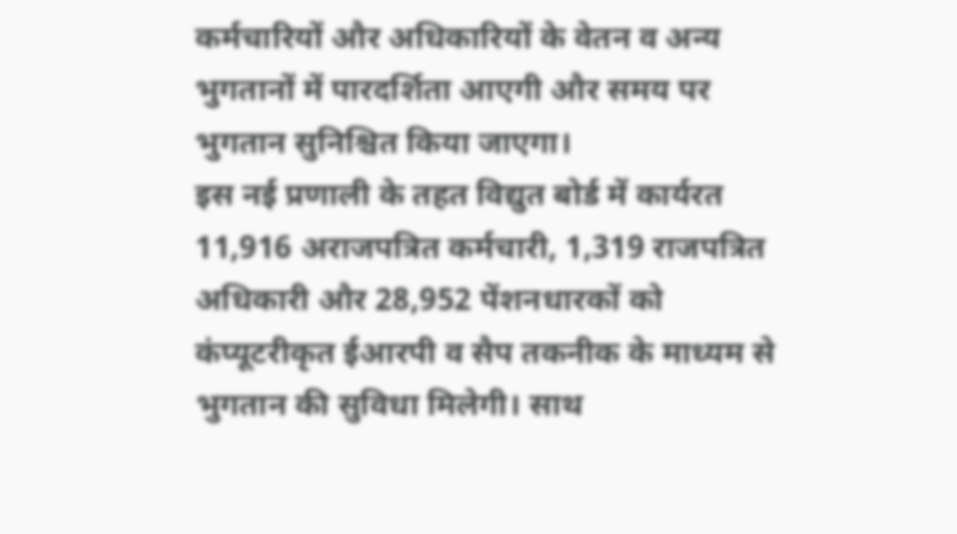कर्मचारियों और अधिकारियों के वेतन व अन्य भुगतानों में पारदर्शिता आएगी और समय पर भुगतान सुनिश्चित किया जाएगा।
इस नई प्रणाली के तहत विद्युत बोर्ड में कार्यरत 11,916 अराजपत्रित कर्मचारी, 1,319 राजपत्रित अधिकारी और 28,952 पेंशनधारकों को कंप्यूटरीकृत ईआरपी व सैप तकनीक के माध्यम से भुगतान की सुविधा मिलेगी। साथ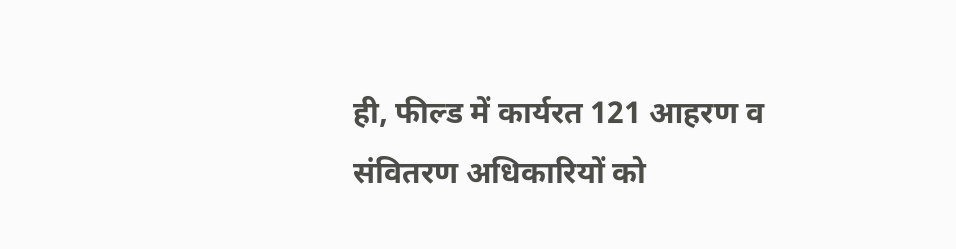ही, फील्ड में कार्यरत 121 आहरण व संवितरण अधिकारियों को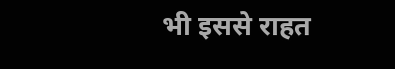भी इससे राहत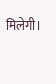मिलेगी।